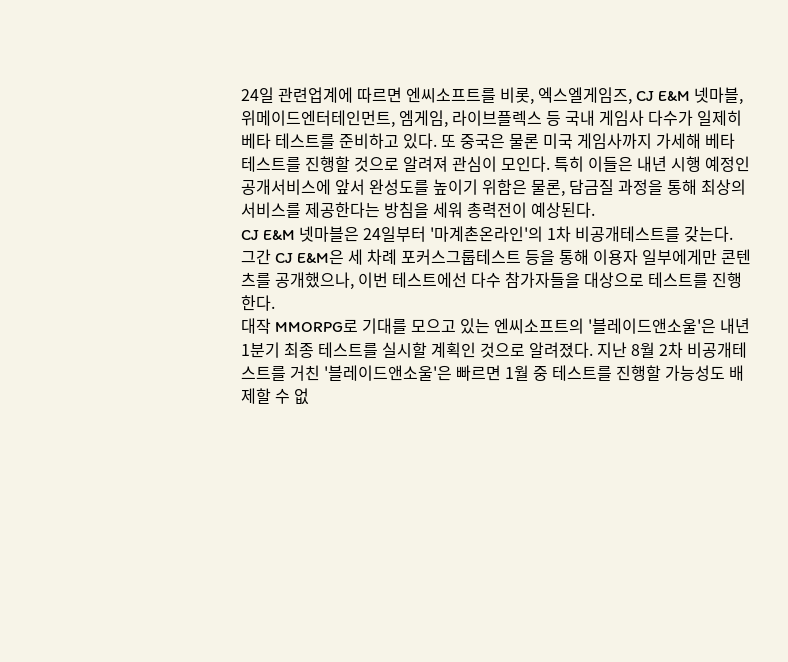24일 관련업계에 따르면 엔씨소프트를 비롯, 엑스엘게임즈, CJ E&M 넷마블, 위메이드엔터테인먼트, 엠게임, 라이브플렉스 등 국내 게임사 다수가 일제히 베타 테스트를 준비하고 있다. 또 중국은 물론 미국 게임사까지 가세해 베타 테스트를 진행할 것으로 알려져 관심이 모인다. 특히 이들은 내년 시행 예정인 공개서비스에 앞서 완성도를 높이기 위함은 물론, 담금질 과정을 통해 최상의 서비스를 제공한다는 방침을 세워 총력전이 예상된다.
CJ E&M 넷마블은 24일부터 '마계촌온라인'의 1차 비공개테스트를 갖는다. 그간 CJ E&M은 세 차례 포커스그룹테스트 등을 통해 이용자 일부에게만 콘텐츠를 공개했으나, 이번 테스트에선 다수 참가자들을 대상으로 테스트를 진행한다.
대작 MMORPG로 기대를 모으고 있는 엔씨소프트의 '블레이드앤소울'은 내년 1분기 최종 테스트를 실시할 계획인 것으로 알려졌다. 지난 8월 2차 비공개테스트를 거친 '블레이드앤소울'은 빠르면 1월 중 테스트를 진행할 가능성도 배제할 수 없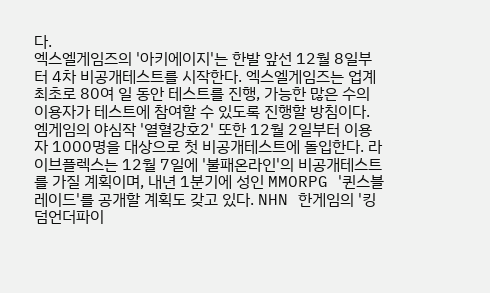다.
엑스엘게임즈의 '아키에이지'는 한발 앞선 12월 8일부터 4차 비공개테스트를 시작한다. 엑스엘게임즈는 업계 최초로 80여 일 동안 테스트를 진행, 가능한 많은 수의 이용자가 테스트에 참여할 수 있도록 진행할 방침이다.
엠게임의 야심작 '열혈강호2' 또한 12월 2일부터 이용자 1000명을 대상으로 첫 비공개테스트에 돌입한다. 라이브플렉스는 12월 7일에 '불패온라인'의 비공개테스트를 가질 계획이며, 내년 1분기에 성인 MMORPG '퀸스블레이드'를 공개할 계획도 갖고 있다. NHN 한게임의 '킹덤언더파이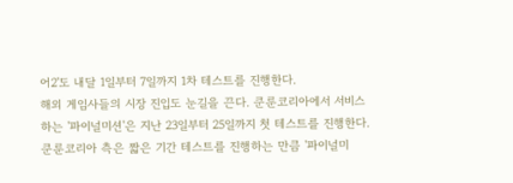어2'도 내달 1일부터 7일까지 1차 테스트를 진행한다.
해외 게임사들의 시장 진입도 눈길을 끈다. 쿤룬코리아에서 서비스하는 '파이널미션'은 지난 23일부터 25일까지 첫 테스트를 진행한다. 쿤룬코리아 측은 짧은 기간 테스트를 진행하는 만큼 '파이널미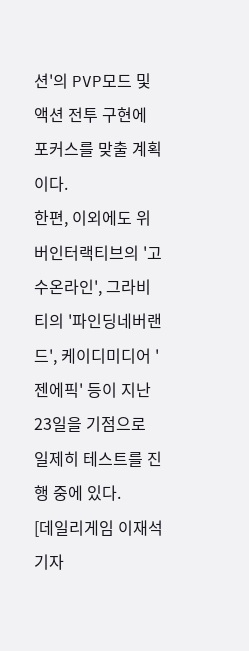션'의 PVP모드 및 액션 전투 구현에 포커스를 맞출 계획이다.
한편, 이외에도 위버인터랙티브의 '고수온라인', 그라비티의 '파인딩네버랜드', 케이디미디어 '젠에픽' 등이 지난 23일을 기점으로 일제히 테스트를 진행 중에 있다.
[데일리게임 이재석 기자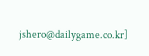jshero@dailygame.co.kr]